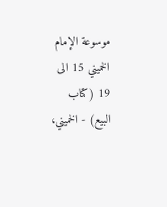موسوعة الإمام الخميني 15 الى 19 (كتاب البيع) - الخميني،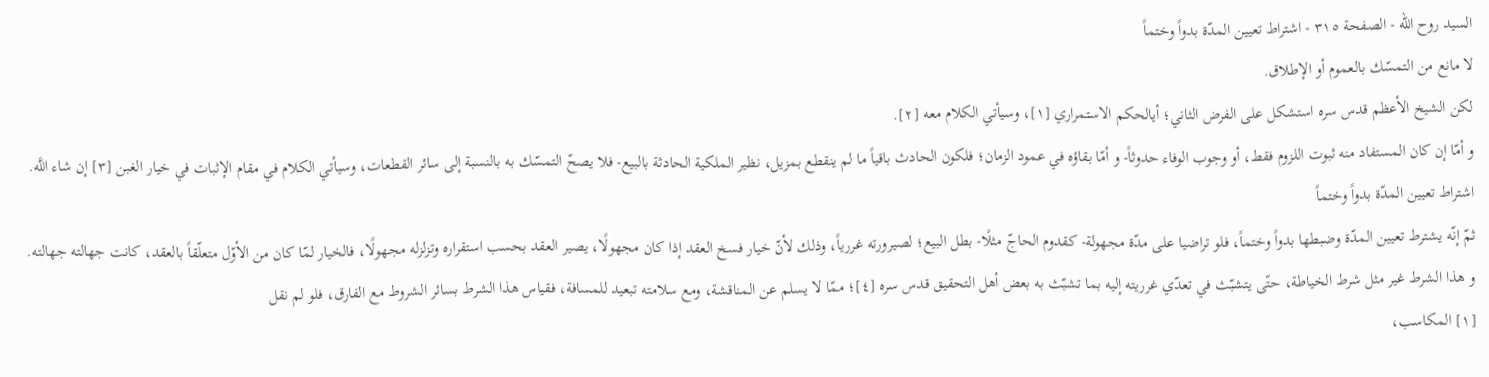السيد روح الله - الصفحة ٣١٥ - اشتراط تعيين المدّة بدواً وختماً
لا مانع من التمسّك بالعموم أو الإطلاق.
لكن الشيخ الأعظم قدس سره استشكل على الفرض الثاني؛ أيالحكم الاستمراري [١]، وسيأتي الكلام معه [٢].
و أمّا إن كان المستفاد منه ثبوت اللزوم فقط، أو وجوب الوفاء حدوثاً- و أمّا بقاؤه في عمود الزمان؛ فلكون الحادث باقياً ما لم ينقطع بمزيل، نظير الملكية الحادثة بالبيع- فلا يصحّ التمسّك به بالنسبة إلى سائر القطعات، وسيأتي الكلام في مقام الإثبات في خيار الغبن [٣] إن شاء اللَّه.
اشتراط تعيين المدّة بدواً وختماً
ثمّ إنّه يشترط تعيين المدّة وضبطها بدواً وختماً، فلو تراضيا على مدّة مجهولة- كقدوم الحاجّ مثلًا- بطل البيع؛ لصيرورته غررياً، وذلك لأنّ خيار فسخ العقد إذا كان مجهولًا، يصير العقد بحسب استقراره وتزلزله مجهولًا، فالخيار لمّا كان من الأوّل متعلّقاً بالعقد، كانت جهالته جهالته.
و هذا الشرط غير مثل شرط الخياطة، حتّى يتشبّث في تعدّي غرريته إليه بما تشبّث به بعض أهل التحقيق قدس سره [٤]؛ ممّا لا يسلم عن المناقشة، ومع سلامته تبعيد للمسافة، فقياس هذا الشرط بسائر الشروط مع الفارق، فلو لم نقل
[١] المكاسب،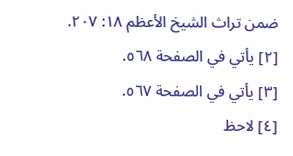ضمن تراث الشيخ الأعظم ١٨: ٢٠٧.
[٢] يأتي في الصفحة ٥٦٨.
[٣] يأتي في الصفحة ٥٦٧.
[٤] لاحظ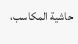حاشية المكاسب،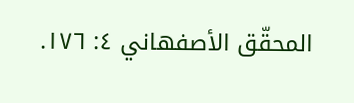المحقّق الأصفهاني ٤: ١٧٦.